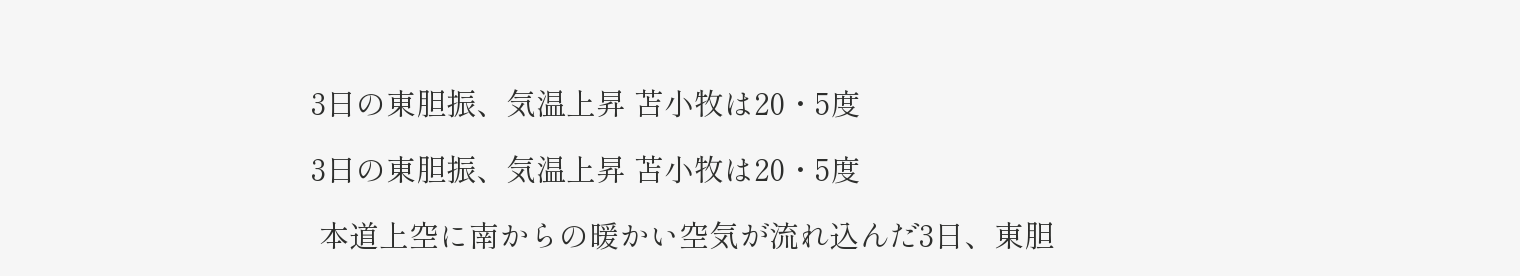3日の東胆振、気温上昇 苫小牧は20・5度

3日の東胆振、気温上昇 苫小牧は20・5度

 本道上空に南からの暖かい空気が流れ込んだ3日、東胆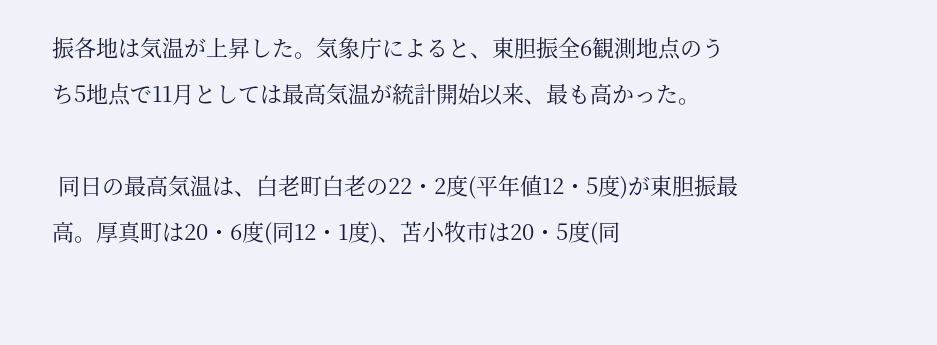振各地は気温が上昇した。気象庁によると、東胆振全6観測地点のうち5地点で11月としては最高気温が統計開始以来、最も高かった。

 同日の最高気温は、白老町白老の22・2度(平年値12・5度)が東胆振最高。厚真町は20・6度(同12・1度)、苫小牧市は20・5度(同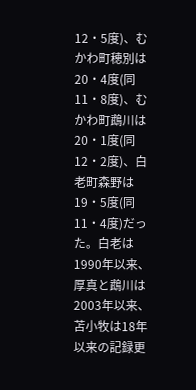12・5度)、むかわ町穂別は20・4度(同11・8度)、むかわ町鵡川は20・1度(同12・2度)、白老町森野は19・5度(同11・4度)だった。白老は1990年以来、厚真と鵡川は2003年以来、苫小牧は18年以来の記録更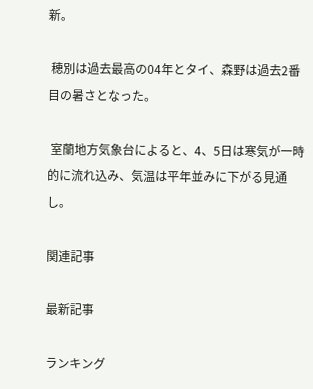新。

 穂別は過去最高の04年とタイ、森野は過去2番目の暑さとなった。

 室蘭地方気象台によると、4、5日は寒気が一時的に流れ込み、気温は平年並みに下がる見通し。

関連記事

最新記事

ランキング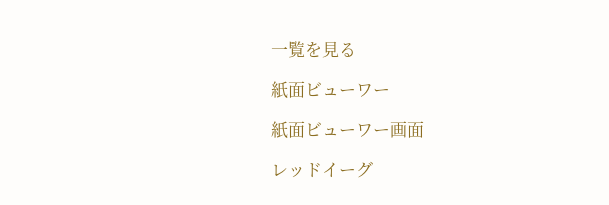一覧を見る

紙面ビューワー

紙面ビューワー画面

レッドイーグ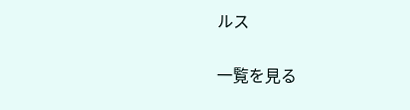ルス

一覧を見る